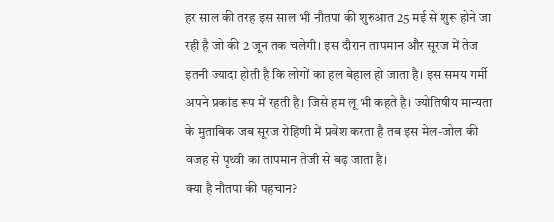हर साल की तरह इस साल भी नौतपा की शुरुआत 25 मई से शुरू होने जा रही है जो की 2 जून तक चलेगी। इस दौरान तापमान और सूरज में तेज इतनी ज्यादा होती है कि लोगों का हल बेहाल हो जाता है। इस समय गर्मी अपने प्रकांड रूप में रहती है। जिसे हम लू भी कहते है। ज्योतिषीय मान्यता के मुताबिक जब सूरज रोहिणी में प्रवेश करता है तब इस मेल-जोल की वजह से पृथ्वी का तापमान तेजी से बढ़ जाता है।
क्या है नौतपा की पहचान?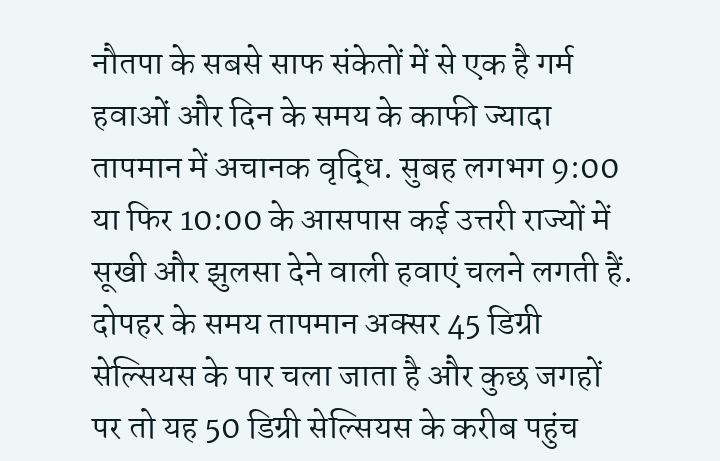नौतपा के सबसे साफ संकेतों में से एक है गर्म हवाओं और दिन के समय के काफी ज्यादा तापमान में अचानक वृद्धि. सुबह लगभग 9:00 या फिर 10:00 के आसपास कई उत्तरी राज्यों में सूखी और झुलसा देने वाली हवाएं चलने लगती हैं. दोपहर के समय तापमान अक्सर 45 डिग्री सेल्सियस के पार चला जाता है और कुछ जगहों पर तो यह 50 डिग्री सेल्सियस के करीब पहुंच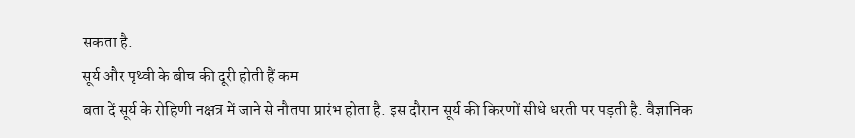सकता है.
सूर्य और पृथ्वी के बीच की दूरी होती हैं कम
बता दें सूर्य के रोहिणी नक्षत्र में जाने से नौतपा प्रारंभ होता है. इस दौरान सूर्य की किरणों सीधे धरती पर पड़ती है. वैज्ञानिक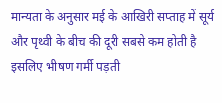मान्यता के अनुसार मई के आखिरी सप्ताह में सूर्य और पृथ्वी के बीच की दूरी सबसे कम होती है इसलिए भीषण गर्मी पड़ती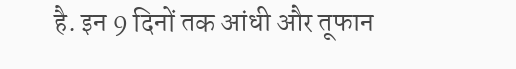है. इन 9 दिनों तक आंधी और तूफान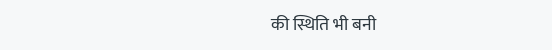की स्थिति भी बनी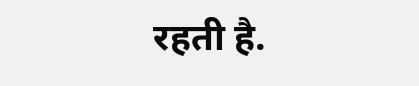रहती है.